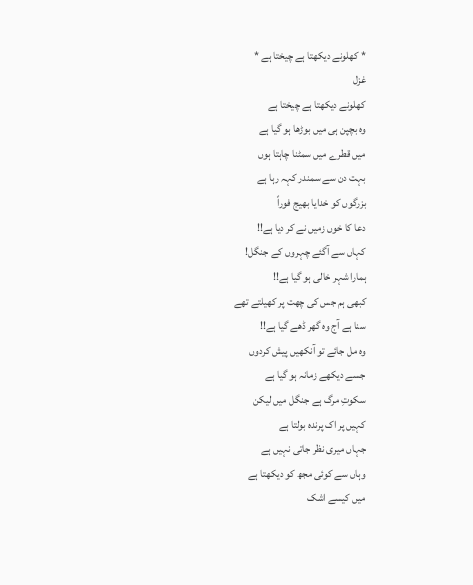* کھلونے دیکھتا ہے چیختا ہے *
غزل
کھلونے دیکھتا ہے چیختا ہے
وہ بچپن ہی میں بوڑھا ہو گیا ہے
میں قطرے میں سمٹنا چاہتا ہوں
بہت دن سے سمندر کہہ رہا ہے
بزرگوں کو خدایا بھیج فوراً
دعا کا خوں زمیں نے کر دیا ہے!!
کہاں سے آگئے چہروں کے جنگل!
ہمارا شہر خالی ہو گیا ہے!!
کبھی ہم جس کی چھت پر کھیلتے تھے
سنا ہے آج وہ گھر ڈھے گیا ہے!!
وہ مل جائے تو آنکھیں پیش کردوں
جسے دیکھے زمانہ ہو گیا ہے
سکوتِ مرگ ہے جنگل میں لیکن
کہیں پر اک پرندہ بولتا ہے
جہاں میری نظر جاتی نہیں ہے
وہاں سے کوئی مجھ کو دیکھتا ہے
میں کیسے اشک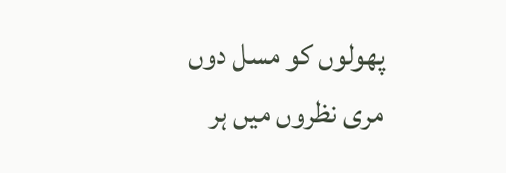پھولوں کو مسل دوں
مری نظروں میں ہر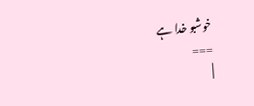خوشبو خدا ہے
===
|